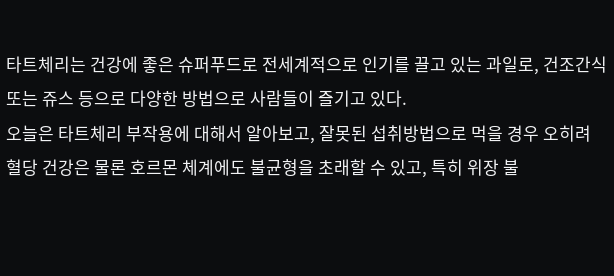타트체리는 건강에 좋은 슈퍼푸드로 전세계적으로 인기를 끌고 있는 과일로, 건조간식 또는 쥬스 등으로 다양한 방법으로 사람들이 즐기고 있다.
오늘은 타트체리 부작용에 대해서 알아보고, 잘못된 섭취방법으로 먹을 경우 오히려 혈당 건강은 물론 호르몬 체계에도 불균형을 초래할 수 있고, 특히 위장 불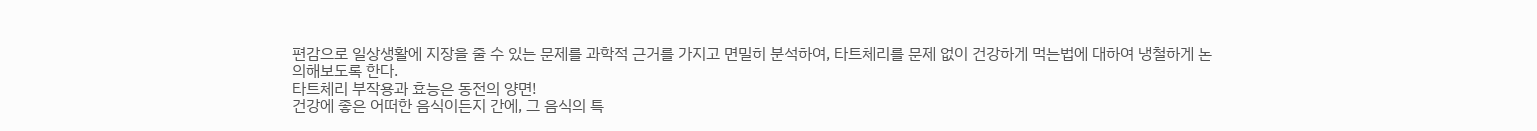편감으로 일상생활에 지장을 줄 수 있는 문제를 과학적 근거를 가지고 면밀히 분석하여, 타트체리를 문제 없이 건강하게 먹는법에 대하여 냉철하게 논의해보도록 한다.
타트체리 부작용과 효능은 동전의 양면!
건강에 좋은 어떠한 음식이든지 간에, 그 음식의 특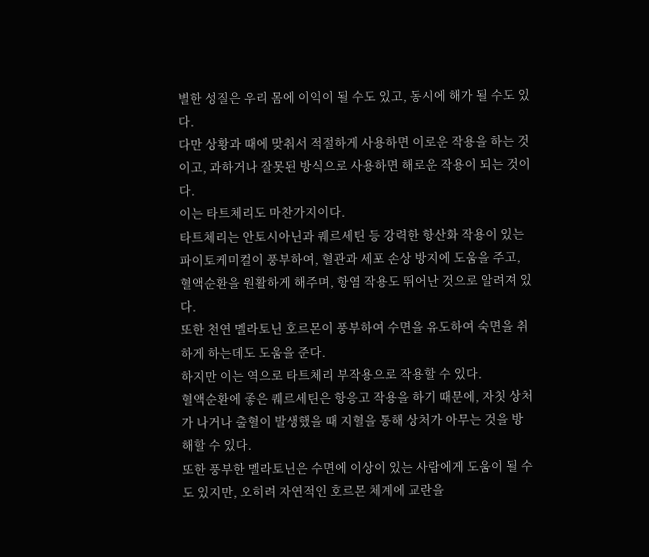별한 성질은 우리 몸에 이익이 될 수도 있고, 동시에 해가 될 수도 있다.
다만 상황과 때에 맞춰서 적절하게 사용하면 이로운 작용을 하는 것이고, 과하거나 잘못된 방식으로 사용하면 해로운 작용이 되는 것이다.
이는 타트체리도 마찬가지이다.
타트체리는 안토시아닌과 퀘르세틴 등 강력한 항산화 작용이 있는 파이토케미컬이 풍부하여, 혈관과 세포 손상 방지에 도움을 주고, 혈액순환을 원활하게 해주며, 항염 작용도 뛰어난 것으로 알려져 있다.
또한 천연 멜라토닌 호르몬이 풍부하여 수면을 유도하여 숙면을 취하게 하는데도 도움을 준다.
하지만 이는 역으로 타트체리 부작용으로 작용할 수 있다.
혈액순환에 좋은 퀘르세틴은 항응고 작용을 하기 때문에, 자칫 상처가 나거나 출혈이 발생했을 때 지혈을 통해 상처가 아무는 것을 방해할 수 있다.
또한 풍부한 멜라토닌은 수면에 이상이 있는 사람에게 도움이 될 수도 있지만, 오히려 자연적인 호르몬 체계에 교란을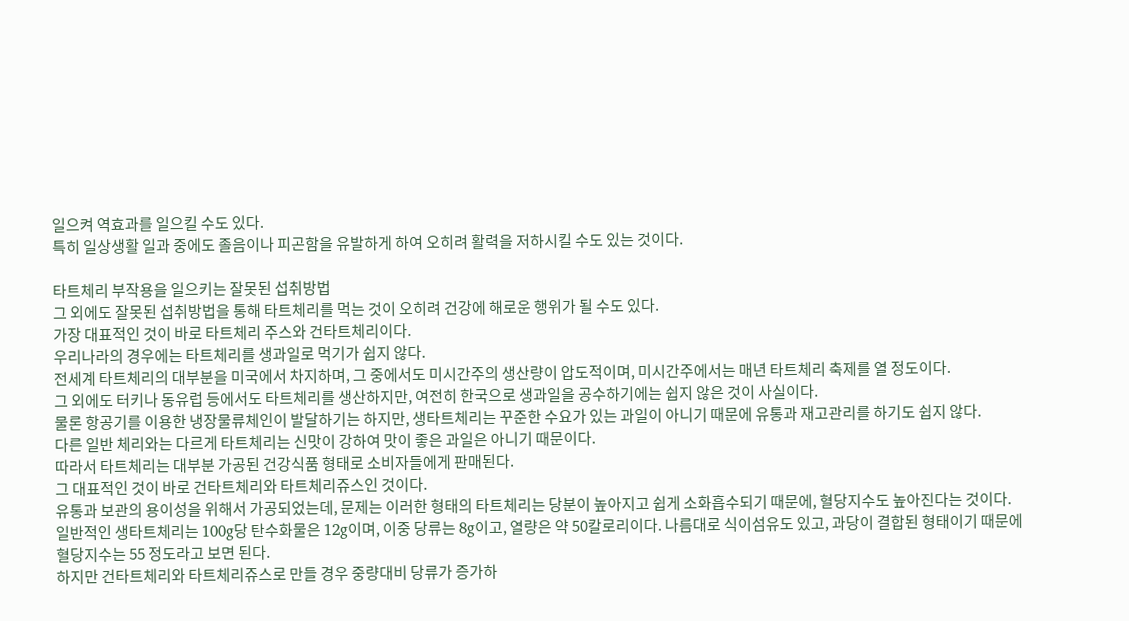일으켜 역효과를 일으킬 수도 있다.
특히 일상생활 일과 중에도 졸음이나 피곤함을 유발하게 하여 오히려 활력을 저하시킬 수도 있는 것이다.

타트체리 부작용을 일으키는 잘못된 섭취방법
그 외에도 잘못된 섭취방법을 통해 타트체리를 먹는 것이 오히려 건강에 해로운 행위가 될 수도 있다.
가장 대표적인 것이 바로 타트체리 주스와 건타트체리이다.
우리나라의 경우에는 타트체리를 생과일로 먹기가 쉽지 않다.
전세계 타트체리의 대부분을 미국에서 차지하며, 그 중에서도 미시간주의 생산량이 압도적이며, 미시간주에서는 매년 타트체리 축제를 열 정도이다.
그 외에도 터키나 동유럽 등에서도 타트체리를 생산하지만, 여전히 한국으로 생과일을 공수하기에는 쉽지 않은 것이 사실이다.
물론 항공기를 이용한 냉장물류체인이 발달하기는 하지만, 생타트체리는 꾸준한 수요가 있는 과일이 아니기 때문에 유통과 재고관리를 하기도 쉽지 않다.
다른 일반 체리와는 다르게 타트체리는 신맛이 강하여 맛이 좋은 과일은 아니기 때문이다.
따라서 타트체리는 대부분 가공된 건강식품 형태로 소비자들에게 판매된다.
그 대표적인 것이 바로 건타트체리와 타트체리쥬스인 것이다.
유통과 보관의 용이성을 위해서 가공되었는데, 문제는 이러한 형태의 타트체리는 당분이 높아지고 쉽게 소화흡수되기 때문에, 혈당지수도 높아진다는 것이다.
일반적인 생타트체리는 100g당 탄수화물은 12g이며, 이중 당류는 8g이고, 열량은 약 50칼로리이다. 나름대로 식이섬유도 있고, 과당이 결합된 형태이기 때문에 혈당지수는 55 정도라고 보면 된다.
하지만 건타트체리와 타트체리쥬스로 만들 경우 중량대비 당류가 증가하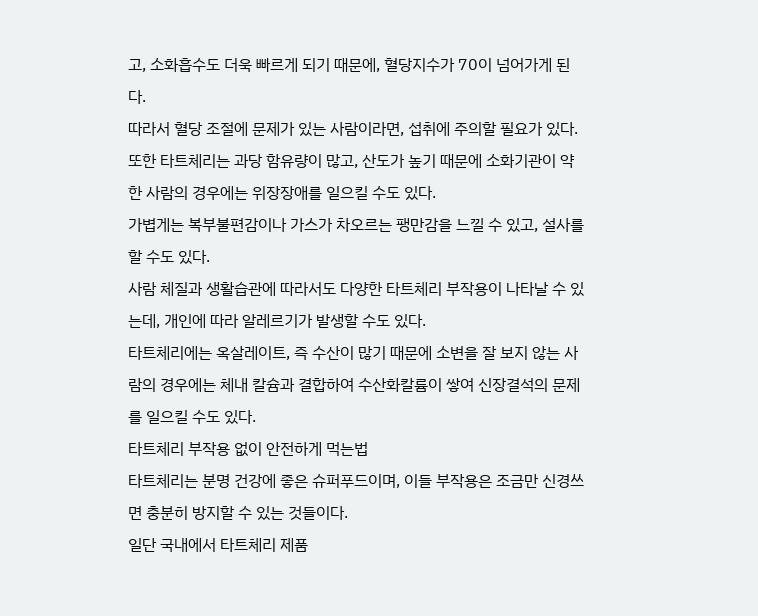고, 소화흡수도 더욱 빠르게 되기 때문에, 혈당지수가 70이 넘어가게 된다.
따라서 혈당 조절에 문제가 있는 사람이라면, 섭취에 주의할 필요가 있다.
또한 타트체리는 과당 함유량이 많고, 산도가 높기 때문에 소화기관이 약한 사람의 경우에는 위장장애를 일으킬 수도 있다.
가볍게는 복부불편감이나 가스가 차오르는 팽만감을 느낄 수 있고, 설사를 할 수도 있다.
사람 체질과 생활습관에 따라서도 다양한 타트체리 부작용이 나타날 수 있는데, 개인에 따라 알레르기가 발생할 수도 있다.
타트체리에는 옥살레이트, 즉 수산이 많기 때문에 소변을 잘 보지 않는 사람의 경우에는 체내 칼슘과 결합하여 수산화칼륨이 쌓여 신장결석의 문제를 일으킬 수도 있다.
타트체리 부작용 없이 안전하게 먹는법
타트체리는 분명 건강에 좋은 슈퍼푸드이며, 이들 부작용은 조금만 신경쓰면 충분히 방지할 수 있는 것들이다.
일단 국내에서 타트체리 제품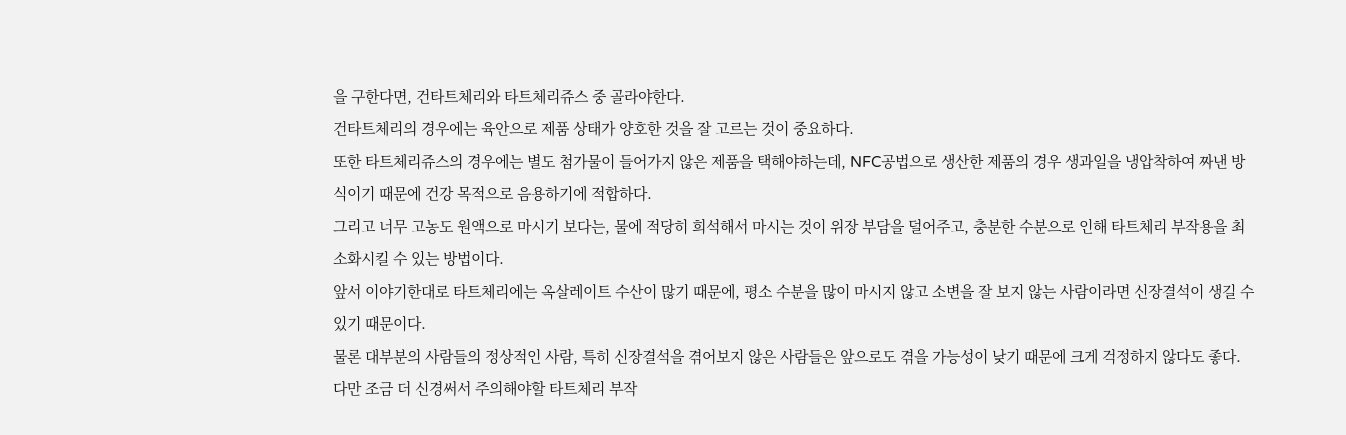을 구한다면, 건타트체리와 타트체리쥬스 중 골라야한다.
건타트체리의 경우에는 육안으로 제품 상태가 양호한 것을 잘 고르는 것이 중요하다.
또한 타트체리쥬스의 경우에는 별도 첨가물이 들어가지 않은 제품을 택해야하는데, NFC공법으로 생산한 제품의 경우 생과일을 냉압착하여 짜낸 방식이기 때문에 건강 목적으로 음용하기에 적합하다.
그리고 너무 고농도 원액으로 마시기 보다는, 물에 적당히 희석해서 마시는 것이 위장 부담을 덜어주고, 충분한 수분으로 인해 타트체리 부작용을 최소화시킬 수 있는 방법이다.
앞서 이야기한대로 타트체리에는 옥살레이트 수산이 많기 때문에, 평소 수분을 많이 마시지 않고 소변을 잘 보지 않는 사람이라면 신장결석이 생길 수 있기 때문이다.
물론 대부분의 사람들의 정상적인 사람, 특히 신장결석을 겪어보지 않은 사람들은 앞으로도 겪을 가능성이 낮기 때문에 크게 걱정하지 않다도 좋다.
다만 조금 더 신경써서 주의해야할 타트체리 부작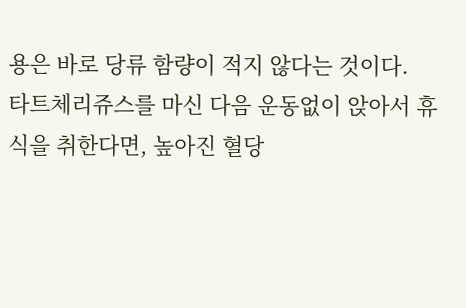용은 바로 당류 함량이 적지 않다는 것이다.
타트체리쥬스를 마신 다음 운동없이 앉아서 휴식을 취한다면, 높아진 혈당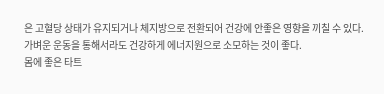은 고혈당 상태가 유지되거나 체지방으로 전환되어 건강에 안좋은 영향을 끼칠 수 있다.
가벼운 운동을 통해서라도 건강하게 에너지원으로 소모하는 것이 좋다.
몸에 좋은 타트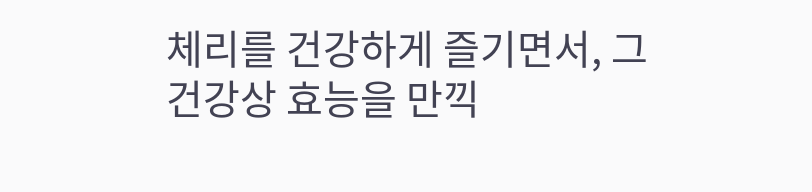체리를 건강하게 즐기면서, 그 건강상 효능을 만끽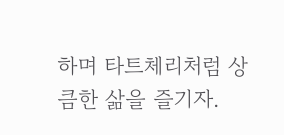하며 타트체리처럼 상큼한 삶을 즐기자.